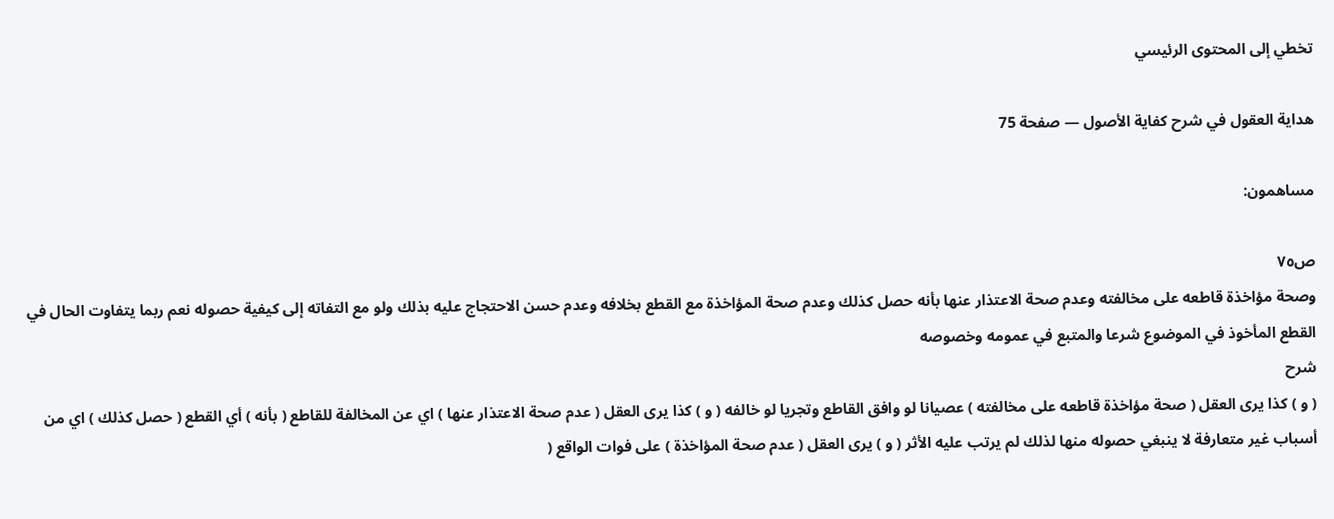تخطي إلى المحتوى الرئيسي

هداية العقول في شرح كفاية الأصول — صفحة 75

مساهمون:

ص٧٥
وصحة مؤاخذة قاطعه على مخالفته وعدم صحة الاعتذار عنها بأنه حصل كذلك وعدم صحة المؤاخذة مع القطع بخلافه وعدم حسن الاحتجاج عليه بذلك ولو مع التفاته إلى كيفية حصوله نعم ربما يتفاوت الحال في القطع المأخوذ في الموضوع شرعا والمتبع في عمومه وخصوصه
شرح
( و ) كذا يرى العقل ( صحة مؤاخذة قاطعه على مخالفته ) عصيانا لو وافق القاطع وتجريا لو خالفه ( و ) كذا يرى العقل ( عدم صحة الاعتذار عنها ) اي عن المخالفة للقاطع ( بأنه ) أي القطع ( حصل كذلك ) اي من أسباب غير متعارفة لا ينبغي حصوله منها لذلك لم يرتب عليه الأثر ( و ) يرى العقل ( عدم صحة المؤاخذة ) على فوات الواقع (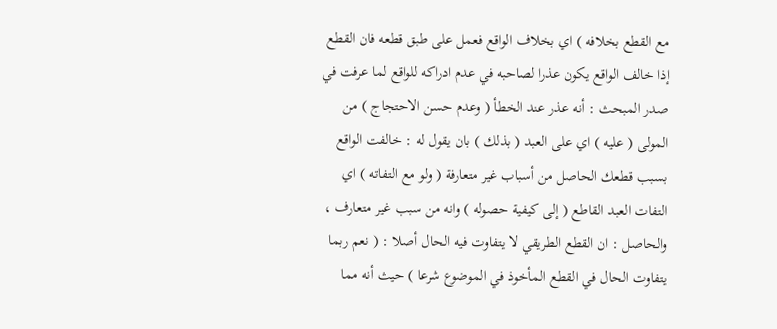مع القطع بخلافه ) اي بخلاف الواقع فعمل على طبق قطعه فان القطع إذا خالف الواقع يكون عذرا لصاحبه في عدم ادراكه للواقع لما عرفت في صدر المبحث : أنه عذر عند الخطأ ( وعدم حسن الاحتجاج ) من المولى ( عليه ) اي على العبد ( بذلك ) بان يقول له : خالفت الواقع بسبب قطعك الحاصل من أسباب غير متعارفة ( ولو مع التفاته ) اي التفات العبد القاطع ( إلى كيفية حصوله ) وانه من سبب غير متعارف ، والحاصل : ان القطع الطريقي لا يتفاوت فيه الحال أصلا : ( نعم ربما يتفاوت الحال في القطع المأخوذ في الموضوع شرعا ) حيث أنه مما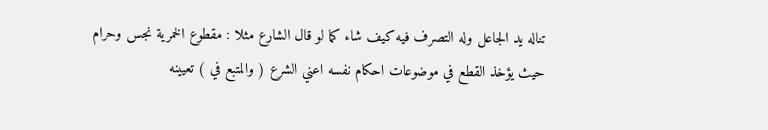تناله يد الجاعل وله التصرف فيه كيف شاء كما لو قال الشارع مثلا : مقطوع الخمرية نجس وحرام حيث يؤخذ القطع في موضوعات احكام نفسه اعني الشرع ( والمتبع في ) تعيينه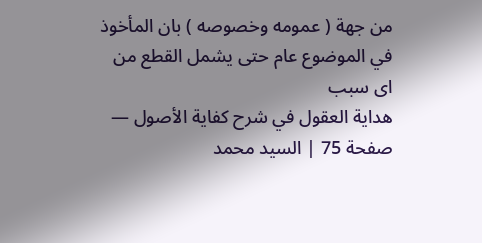من جهة ( عمومه وخصوصه ) بان المأخوذ في الموضوع عام حتى يشمل القطع من اى سبب
هداية العقول في شرح كفاية الأصول — صفحة 75 | السيد محمد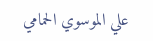علي الموسوي الحمامي